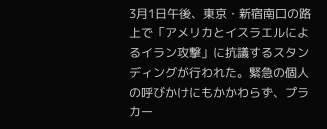3月1日午後、東京・新宿南口の路上で「アメリカとイスラエルによるイラン攻撃」に抗議するスタンディングが行われた。緊急の個人の呼びかけにもかかわらず、プラカー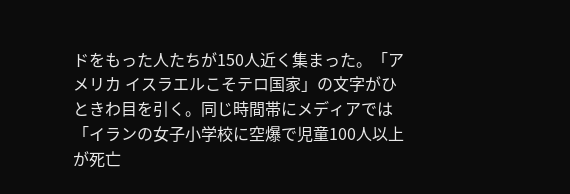ドをもった人たちが150人近く集まった。「アメリカ イスラエルこそテロ国家」の文字がひときわ目を引く。同じ時間帯にメディアでは「イランの女子小学校に空爆で児童100人以上が死亡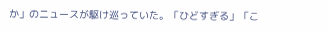か」のニュースが駆け巡っていた。「ひどすぎる」「こ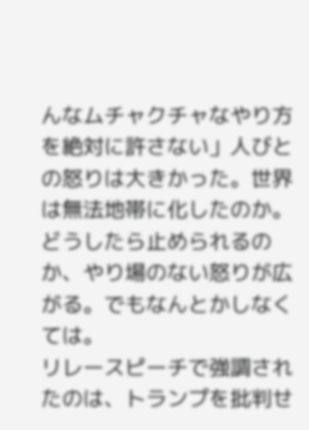んなムチャクチャなやり方を絶対に許さない」人びとの怒りは大きかった。世界は無法地帯に化したのか。どうしたら止められるのか、やり場のない怒りが広がる。でもなんとかしなくては。
リレースピーチで強調されたのは、トランプを批判せ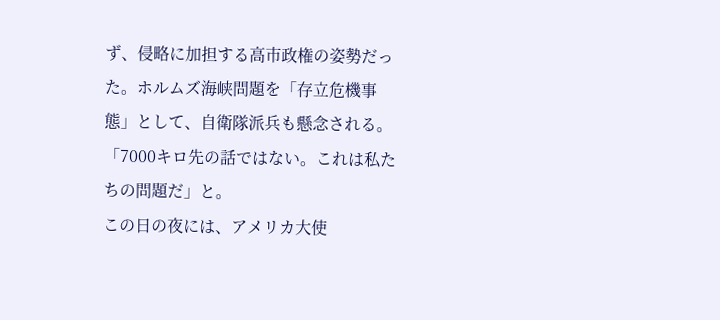ず、侵略に加担する高市政権の姿勢だった。ホルムズ海峡問題を「存立危機事態」として、自衛隊派兵も懸念される。「7000キロ先の話ではない。これは私たちの問題だ」と。
この日の夜には、アメリカ大使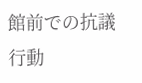館前での抗議行動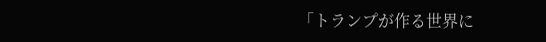「トランプが作る世界に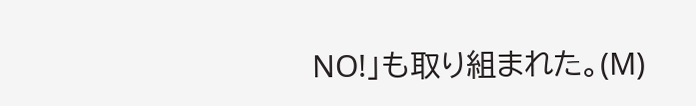NO!」も取り組まれた。(M)